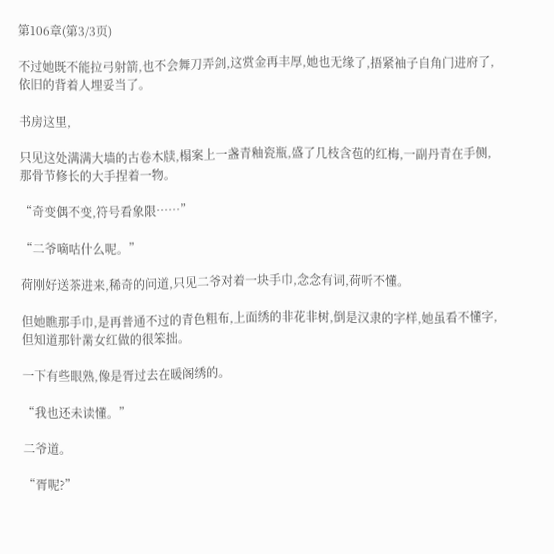第106章(第3/3页)

不过她既不能拉弓射箭,也不会舞刀弄剑,这赏金再丰厚,她也无缘了,捂紧袖子自角门进府了,依旧的背着人埋妥当了。

书房这里,

只见这处满满大墙的古卷木牍,榻案上一盏青釉瓷瓶,盛了几枝含苞的红梅,一副丹青在手侧,那骨节修长的大手捏着一物。

“奇变偶不变,符号看象限……”

“二爷嘀咕什么呢。”

荷刚好送茶进来,稀奇的问道,只见二爷对着一块手巾,念念有词,荷听不懂。

但她瞧那手巾,是再普通不过的青色粗布,上面绣的非花非树,倒是汉隶的字样,她虽看不懂字,但知道那针黹女红做的很笨拙。

一下有些眼熟,像是胥过去在暖阁绣的。

“我也还未读懂。”

二爷道。

“胥呢?”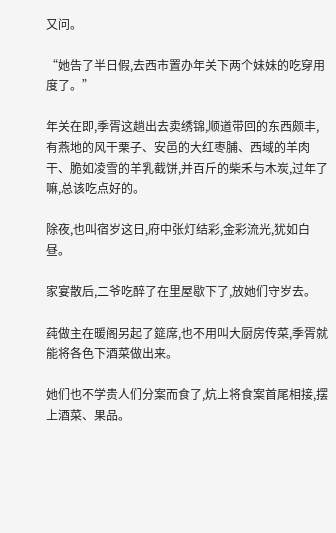又问。

“她告了半日假,去西市置办年关下两个妹妹的吃穿用度了。”

年关在即,季胥这趟出去卖绣锦,顺道带回的东西颇丰,有燕地的风干栗子、安邑的大红枣脯、西域的羊肉干、脆如凌雪的羊乳截饼,并百斤的柴禾与木炭,过年了嘛,总该吃点好的。

除夜,也叫宿岁这日,府中张灯结彩,金彩流光,犹如白昼。

家宴散后,二爷吃醉了在里屋歇下了,放她们守岁去。

莼做主在暖阁另起了筵席,也不用叫大厨房传菜,季胥就能将各色下酒菜做出来。

她们也不学贵人们分案而食了,炕上将食案首尾相接,摆上酒菜、果品。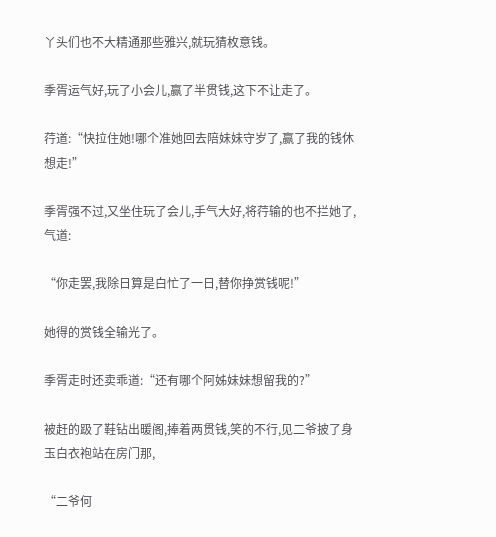丫头们也不大精通那些雅兴,就玩猜枚意钱。

季胥运气好,玩了小会儿,赢了半贯钱,这下不让走了。

荇道:“快拉住她!哪个准她回去陪妹妹守岁了,赢了我的钱休想走!”

季胥强不过,又坐住玩了会儿,手气大好,将荇输的也不拦她了,气道:

“你走罢,我除日算是白忙了一日,替你挣赏钱呢!”

她得的赏钱全输光了。

季胥走时还卖乖道:“还有哪个阿姊妹妹想留我的?”

被赶的趿了鞋钻出暖阁,捧着两贯钱,笑的不行,见二爷披了身玉白衣袍站在房门那,

“二爷何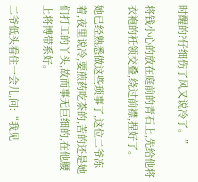时醒的?仔细伤了风又说冷了。”

将钱小心的放在庭前的青石上,先给他将衣袍的衽领交叠,绕过前襟,捏好了。

她已经熟悉做这些琐事了,这位二爷冻着,夜里说冷,要煎药吃茶的,苦的还是她们打工的丫头,故而事无巨细的,在他腰上将博带系好。

二爷低头看住一会儿,问:“我见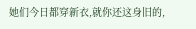她们今日都穿新衣,就你还这身旧的,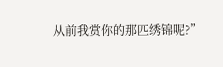从前我赏你的那匹绣锦呢?”